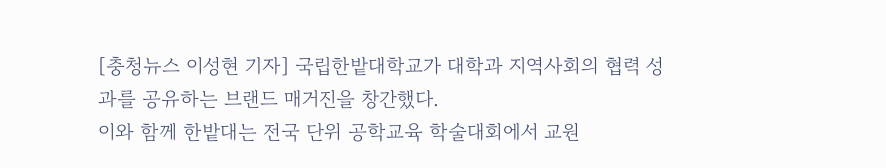[충청뉴스 이성현 기자] 국립한밭대학교가 대학과 지역사회의 협력 성과를 공유하는 브랜드 매거진을 창간했다.
이와 함께 한밭대는 전국 단위 공학교육 학술대회에서 교원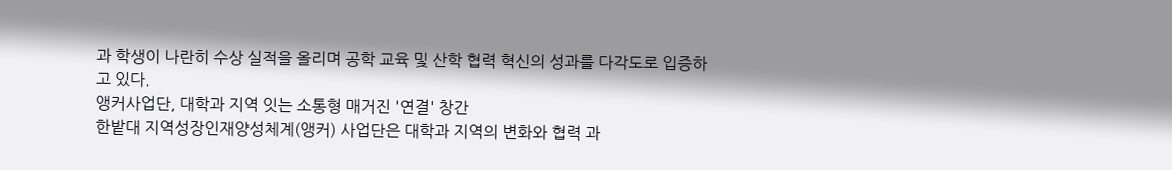과 학생이 나란히 수상 실적을 올리며 공학 교육 및 산학 협력 혁신의 성과를 다각도로 입증하고 있다.
앵커사업단, 대학과 지역 잇는 소통형 매거진 '연결' 창간
한밭대 지역성장인재양성체계(앵커) 사업단은 대학과 지역의 변화와 협력 과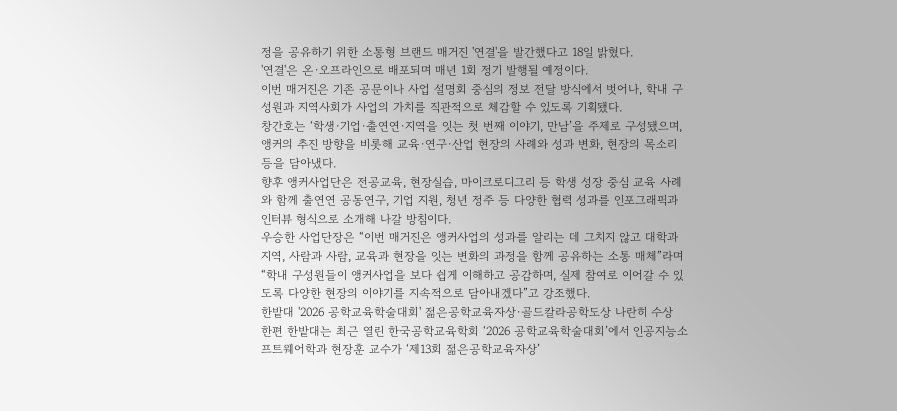정을 공유하기 위한 소통형 브랜드 매거진 '연결'을 발간했다고 18일 밝혔다.
'연결'은 온·오프라인으로 배포되며 매년 1회 정기 발행될 예정이다.
이번 매거진은 기존 공문이나 사업 설명회 중심의 정보 전달 방식에서 벗어나, 학내 구성원과 지역사회가 사업의 가치를 직관적으로 체감할 수 있도록 기획됐다.
창간호는 ‘학생·기업·출연연·지역을 잇는 첫 번째 이야기, 만남’을 주제로 구성됐으며, 앵커의 추진 방향을 비롯해 교육·연구·산업 현장의 사례와 성과 변화, 현장의 목소리 등을 담아냈다.
향후 앵커사업단은 전공교육, 현장실습, 마이크로디그리 등 학생 성장 중심 교육 사례와 함께 출연연 공동연구, 기업 지원, 청년 정주 등 다양한 협력 성과를 인포그래픽과 인터뷰 형식으로 소개해 나갈 방침이다.
우승한 사업단장은 “이번 매거진은 앵커사업의 성과를 알리는 데 그치지 않고 대학과 지역, 사람과 사람, 교육과 현장을 잇는 변화의 과정을 함께 공유하는 소통 매체”라며 “학내 구성원들이 앵커사업을 보다 쉽게 이해하고 공감하며, 실제 참여로 이어갈 수 있도록 다양한 현장의 이야기를 지속적으로 담아내겠다”고 강조했다.
한밭대 '2026 공학교육학술대회' 젊은공학교육자상·골드칼라공학도상 나란히 수상
한편 한밭대는 최근 열린 한국공학교육학회 ‘2026 공학교육학술대회’에서 인공지능소프트웨어학과 현장훈 교수가 ‘제13회 젊은공학교육자상’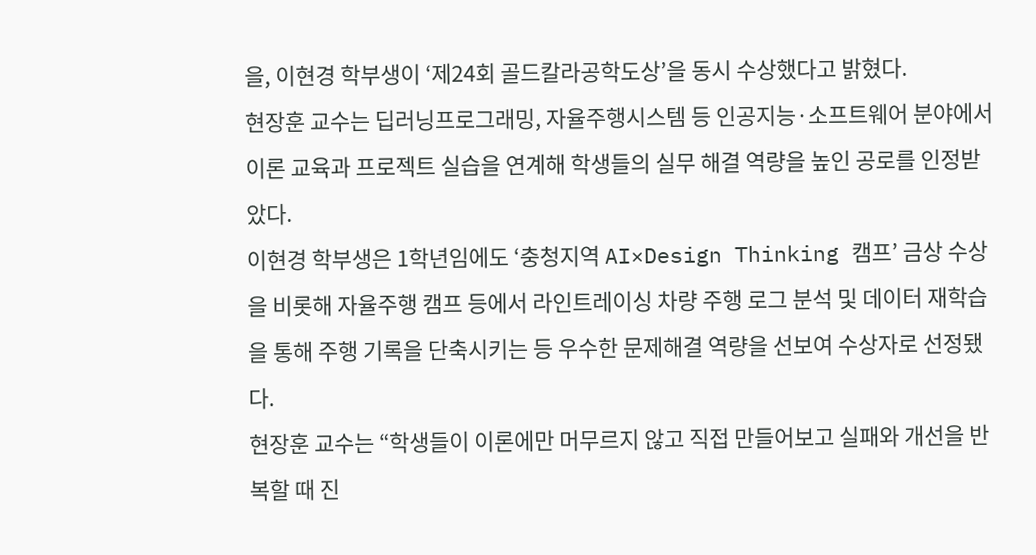을, 이현경 학부생이 ‘제24회 골드칼라공학도상’을 동시 수상했다고 밝혔다.
현장훈 교수는 딥러닝프로그래밍, 자율주행시스템 등 인공지능·소프트웨어 분야에서 이론 교육과 프로젝트 실습을 연계해 학생들의 실무 해결 역량을 높인 공로를 인정받았다.
이현경 학부생은 1학년임에도 ‘충청지역 AI×Design Thinking 캠프’ 금상 수상을 비롯해 자율주행 캠프 등에서 라인트레이싱 차량 주행 로그 분석 및 데이터 재학습을 통해 주행 기록을 단축시키는 등 우수한 문제해결 역량을 선보여 수상자로 선정됐다.
현장훈 교수는 “학생들이 이론에만 머무르지 않고 직접 만들어보고 실패와 개선을 반복할 때 진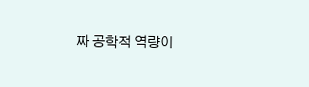짜 공학적 역량이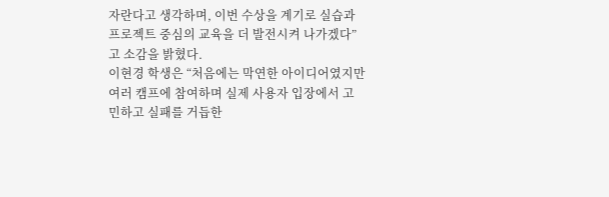자란다고 생각하며, 이번 수상을 계기로 실습과 프로젝트 중심의 교육을 더 발전시켜 나가겠다”고 소감을 밝혔다.
이현경 학생은 “처음에는 막연한 아이디어였지만 여러 캠프에 참여하며 실제 사용자 입장에서 고민하고 실패를 거듭한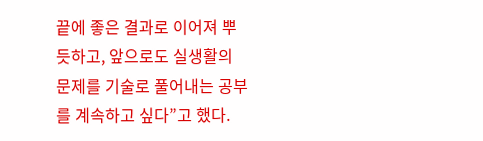끝에 좋은 결과로 이어져 뿌듯하고, 앞으로도 실생활의 문제를 기술로 풀어내는 공부를 계속하고 싶다”고 했다.